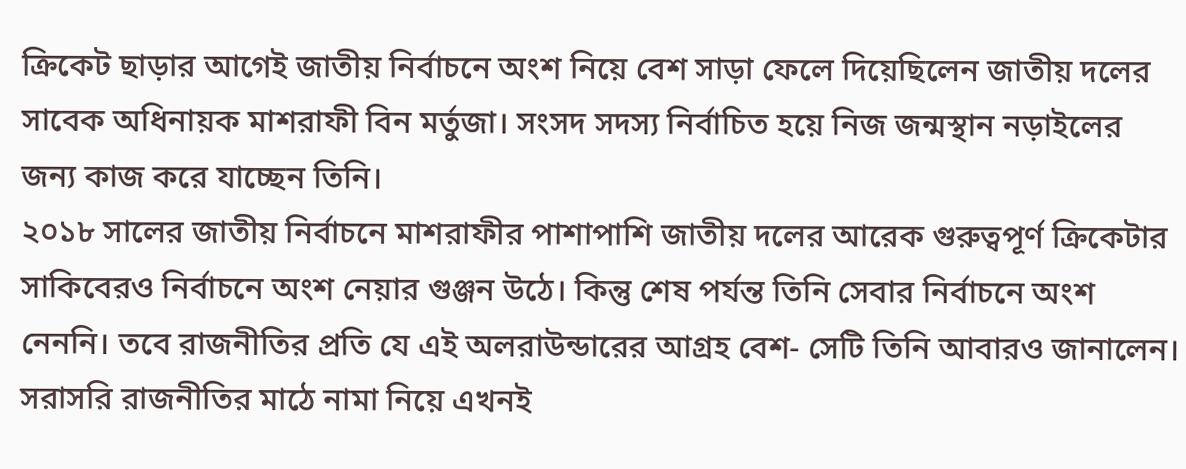ক্রিকেট ছাড়ার আগেই জাতীয় নির্বাচনে অংশ নিয়ে বেশ সাড়া ফেলে দিয়েছিলেন জাতীয় দলের সাবেক অধিনায়ক মাশরাফী বিন মর্তুজা। সংসদ সদস্য নির্বাচিত হয়ে নিজ জন্মস্থান নড়াইলের জন্য কাজ করে যাচ্ছেন তিনি।
২০১৮ সালের জাতীয় নির্বাচনে মাশরাফীর পাশাপাশি জাতীয় দলের আরেক গুরুত্বপূর্ণ ক্রিকেটার সাকিবেরও নির্বাচনে অংশ নেয়ার গুঞ্জন উঠে। কিন্তু শেষ পর্যন্ত তিনি সেবার নির্বাচনে অংশ নেননি। তবে রাজনীতির প্রতি যে এই অলরাউন্ডারের আগ্রহ বেশ- সেটি তিনি আবারও জানালেন।
সরাসরি রাজনীতির মাঠে নামা নিয়ে এখনই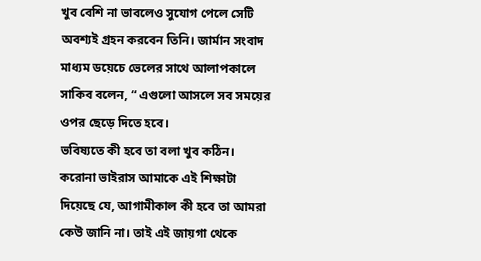খুব বেশি না ভাবলেও সুযোগ পেলে সেটি অবশ্যই গ্রহন করবেন তিনি। জার্মান সংবাদ মাধ্যম ডয়েচে ভেলের সাথে আলাপকালে সাকিব বলেন, “ এগুলো আসলে সব সময়ের ওপর ছেড়ে দিতে হবে।
ভবিষ্যতে কী হবে তা বলা খুব কঠিন। করোনা ভাইরাস আমাকে এই শিক্ষাটা দিয়েছে যে, আগামীকাল কী হবে তা আমরা কেউ জানি না। তাই এই জায়গা থেকে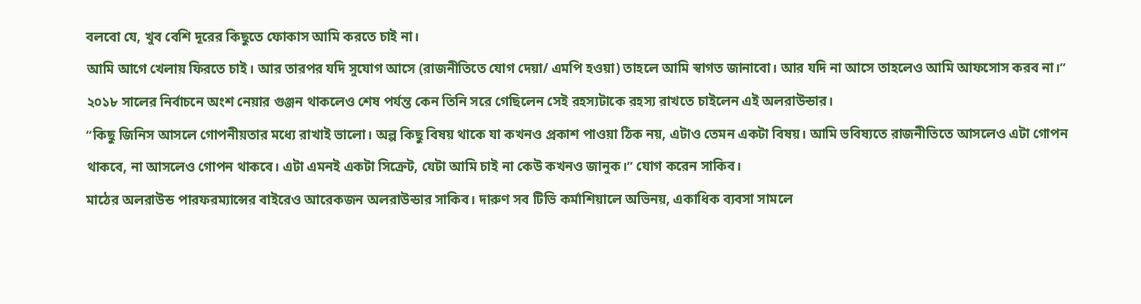বলবো যে, খুব বেশি দূরের কিছুতে ফোকাস আমি করতে চাই না।
আমি আগে খেলায় ফিরতে চাই। আর তারপর যদি সুযোগ আসে (রাজনীতিতে যোগ দেয়া/ এমপি হওয়া) তাহলে আমি স্বাগত জানাবো। আর যদি না আসে তাহলেও আমি আফসোস করব না।”
২০১৮ সালের নির্বাচনে অংশ নেয়ার গুঞ্জন থাকলেও শেষ পর্যন্ত কেন তিনি সরে গেছিলেন সেই রহস্যটাকে রহস্য রাখতে চাইলেন এই অলরাউন্ডার।
“কিছু জিনিস আসলে গোপনীয়তার মধ্যে রাখাই ভালো। অল্প কিছু বিষয় থাকে যা কখনও প্রকাশ পাওয়া ঠিক নয়, এটাও তেমন একটা বিষয়। আমি ভবিষ্যতে রাজনীতিতে আসলেও এটা গোপন থাকবে, না আসলেও গোপন থাকবে। এটা এমনই একটা সিক্রেট, যেটা আমি চাই না কেউ কখনও জানুক।” যোগ করেন সাকিব।
মাঠের অলরাউন্ড পারফরম্যান্সের বাইরেও আরেকজন অলরাউন্ডার সাকিব। দারুণ সব টিভি কর্মাশিয়ালে অভিনয়, একাধিক ব্যবসা সামলে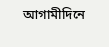আগামীদিনে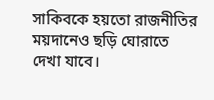সাকিবকে হয়তো রাজনীতির ময়দানেও ছড়ি ঘোরাতে দেখা যাবে।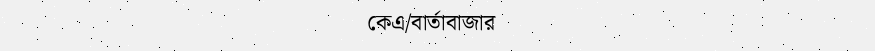কেএ/বার্তাবাজার